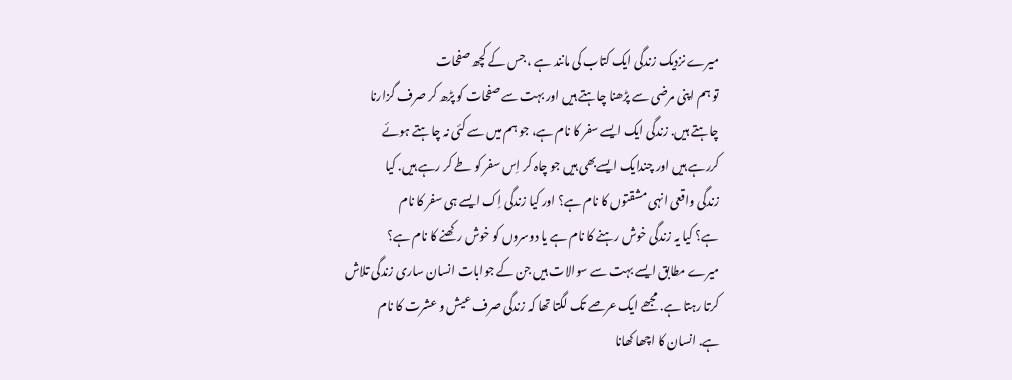میرے نزدیک زندگی ایک کتاب کی مانند ہے ، جس کے کچھ صفحات
تو ہم اپنی مرضی سے پڑھنا چاہتے ہیں اور بہت سے صفحات کو پڑھ کر صرف گزارنا
چاہتے ہیں. زندگی ایک ایسے سفر کا نام ہے، جو ہم میں سے کئی نہ چاہتے ہوئے
کررہے ہیں اور چندایک ایسےبھی ہیں جو چاہ کر اِس سفر کو طے کر رہے ہیں. کیا
زندگی واقعی انہی مشقتوں کا نام ہے؟ اور کیا زندگی اِک ایسے ہی سفر کا نام
ہے؟ کیا یہ زندگی خوش رہنے کا نام ہے یا دوسروں کو خوش رکھنے کا نام ہے؟
میرے مطابق ایسے بہت سے سوالات ہیں جن کے جوابات انسان ساری زندگی تلاش
کرتا رہتا ہے. مجھے ایک عرصے تک لگتا تھا کہ زندگی صرف عیش و عشرت کا نام
ہے. انسان کا اچھا کھانا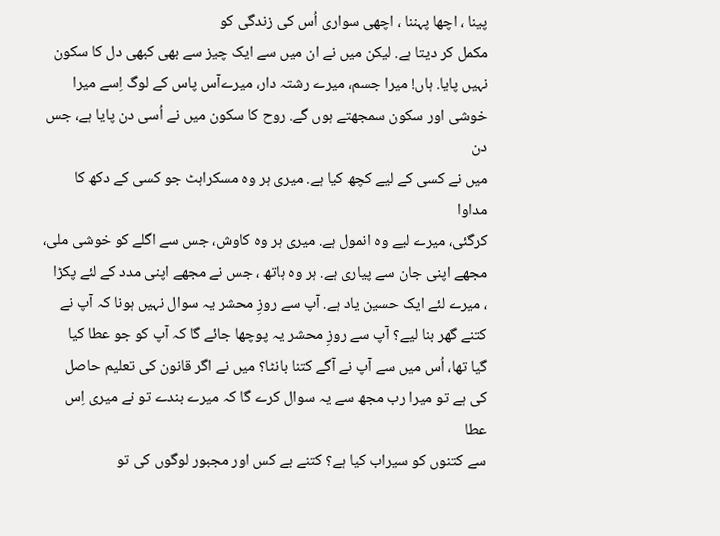پینا ، اچھا پہننا ، اچھی سواری اُس کی زندگی کو
مکمل کر دیتا ہے. لیکن میں نے ان میں سے ایک چیز سے بھی کبھی دل کا سکون
نہیں پایا. ہاں! میرا جسم، میرے رشتہ دار، میرےآس پاس کے لوگ اِسے میرا
خوشی اور سکون سمجھتے ہوں گے. روح کا سکون میں نے اُسی دن پایا ہے، جس دن
میں نے کسی کے لیے کچھ کیا ہے. میری ہر وہ مسکراہٹ جو کسی کے دکھ کا مداوا
کرگئی، میرے لیے وہ انمول ہے. میری ہر وہ کاوش، جس سے اگلے کو خوشی ملی،
مجھے اپنی جان سے پیاری ہے. ہر وہ ہاتھ ، جس نے مجھے اپنی مدد کے لئے پکڑا
، میرے لئے ایک حسین یاد ہے. آپ سے روزِ محشر یہ سوال نہیں ہونا کہ آپ نے
کتنے گھر بنا لیے؟ آپ سے روزِ محشر یہ پوچھا جائے گا کہ آپ کو جو عطا کیا
گیا تھا، اُس میں سے آپ نے آگے کتنا بانٹا؟ میں نے اگر قانون کی تعلیم حاصل
کی ہے تو میرا رب مجھ سے یہ سوال کرے گا کہ میرے بندے تو نے میری اِس عطا
سے کتنوں کو سیراب کیا ہے؟ کتنے بے کس اور مجبور لوگوں کی تو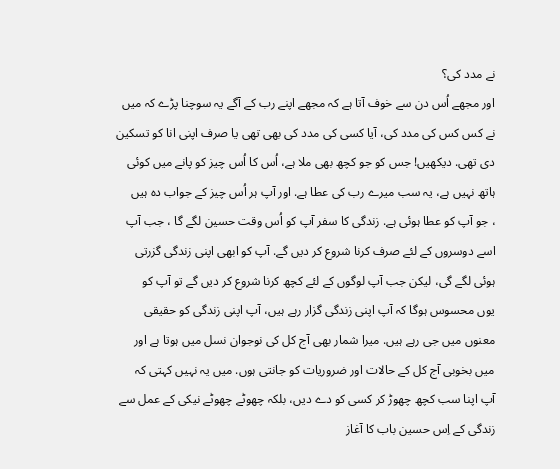نے مدد کی؟
اور مجھے اُس دن سے خوف آتا ہے کہ مجھے اپنے رب کے آگے یہ سوچنا پڑے کہ میں
نے کس کس کی مدد کی، آیا کسی کی مدد کی بھی تھی یا صرف اپنی انا کو تسکین
دی تھی. دیکھیں! جس کو جو کچھ بھی ملا ہے، اُس کا اُس چیز کو پانے میں کوئی
ہاتھ نہیں ہے، یہ سب میرے رب کی عطا ہے. اور آپ ہر اُس چیز کے جواب دہ ہیں
، جو آپ کو عطا ہوئی ہے. زندگی کا سفر آپ کو اُس وقت حسین لگے گا ، جب آپ
اسے دوسروں کے لئے صرف کرنا شروع کر دیں گے. آپ کو ابھی اپنی زندگی گزرتی
ہوئی لگے گی، لیکن جب آپ لوگوں کے لئے کچھ کرنا شروع کر دیں گے تو آپ کو
یوں محسوس ہوگا کہ آپ اپنی زندگی گزار رہے ہیں، آپ اپنی زندگی کو حقیقی
معنوں میں جی رہے ہیں. میرا شمار بھی آج کل کی نوجوان نسل میں ہوتا ہے اور
میں بخوبی آج کل کے حالات اور ضروریات کو جانتی ہوں. میں یہ نہیں کہتی کہ
آپ اپنا سب کچھ چھوڑ کر کسی کو دے دیں، بلکہ چھوٹے چھوٹے نیکی کے عمل سے
زندگی کے اِس حسین باب کا آغاز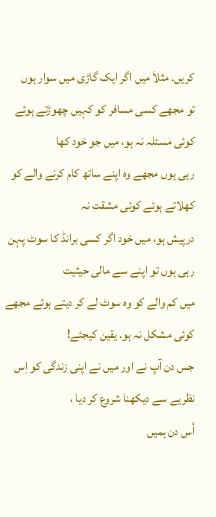کریں. مثلاَ میں اگر ایک گاڑی میں سوار ہوں
تو مجھے کسی مسافر کو کہیں چھوڑتے ہوئے کوئی مسئلہ نہ ہو، میں جو خود کھا
رہی ہوں مجھے وہ اپنے ساتھ کام کرنے والے کو کھلاتے ہوئے کوئی مشقت نہ
درپیش ہو، میں خود اگر کسی برانڈ کا سوٹ پہن رہی ہوں تو اپنے سے مالی حیثیت
میں کم والے کو وہ سوٹ لے کر دیتے ہوئے مجھے کوئی مشکل نہ ہو. یقین کیجئے!
جس دن آپ نے اور میں نے اپنی زندگی کو اِس نظریے سے دیکھنا شروع کر دیا ،
اُس دن ہمیں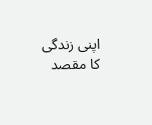اپنی زندگی کا مقصد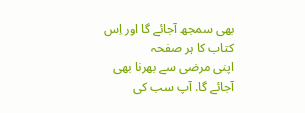بھی سمجھ آجائے گا اور اِس کتاب کا ہر صفحہ
اپنی مرضی سے بھرنا بھی آجائے گا. آپ سب کی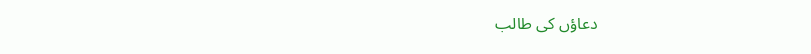دعاؤں کی طالب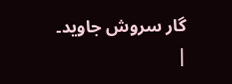گار سروش جاوید۔
|